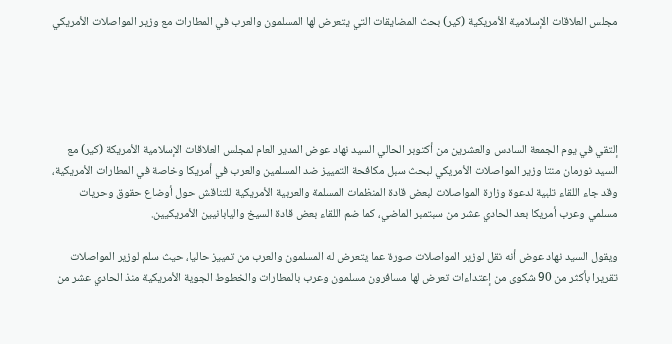مجلس العلاقات الإسلامية الأمريكية (كير) بحث المضايقات التي يتعرض لها المسلمون والعرب في المطارات مع وزير المواصلات الأمريكي





إلتقي في يوم الجمعة السادس والعشرين من أكتوبر الحالي السيد نهاد عوض المدير العام لمجلس العلاقات الإسلامية الأمريكة (كير) مع السيد نورمان منتا وزير المواصلات الأمريكي لبحث سبل مكافحة التمييز ضد المسلمين والعرب في أمريكا وخاصة في المطارات الأمريكية، وقد جاء اللقاء تلبية لدعوة وزارة المواصلات لبعض قادة المنظمات المسلمة والعربية الأمريكية للتناقش حول أوضاع حقوق وحريات مسلمي وعرب أمريكا بعد الحادي عشر من سبتمبر الماضي، كما ضم اللقاء بعض قادة السيخ واليابانيين الأمريكيين.

ويقول السيد نهاد عوض أنه نقل لوزير المواصلات صورة عما يتعرض له المسلمون والعرب من تمييز حاليا، حيث سلم لوزير المواصلات تقريرا بأكثر من 90 شكوى من إعتداءات تعرض لها مسافرون مسلمون وعرب بالمطارات والخطوط الجوية الأمريكية منذ الحادي عشر من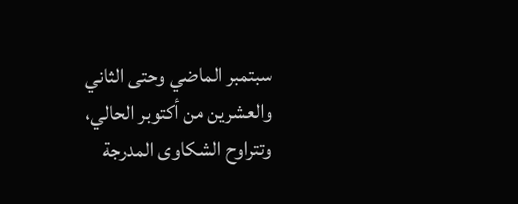سبتمبر الماضي وحتى الثاني والعشرين من أكتوبر الحالي، وتتراوح الشكاوى المدرجة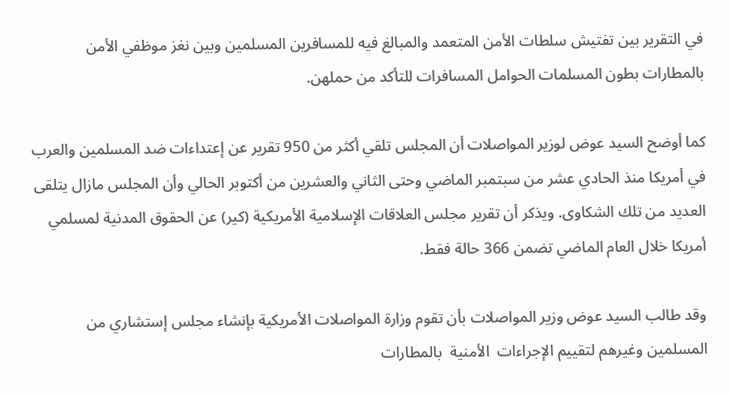في التقرير بين تفتيش سلطات الأمن المتعمد والمبالغ فيه للمسافرين المسلمين وبين نغز موظفي الأمن بالمطارات بطون المسلمات الحوامل المسافرات للتأكد من حملهن.

كما أوضح السيد عوض لوزير المواصلات أن المجلس تلقي أكثر من 950 تقرير عن إعتداءات ضد المسلمين والعرب في أمريكا منذ الحادي عشر من سبتمبر الماضي وحتى الثاني والعشرين من أكتوبر الحالي وأن المجلس مازال يتلقى العديد من تلك الشكاوى. ويذكر أن تقرير مجلس العلاقات الإسلامية الأمريكية (كير) عن الحقوق المدنية لمسلمي أمريكا خلال العام الماضي تضمن 366 حالة فقط.

وقد طالب السيد عوض وزير المواصلات بأن تقوم وزارة المواصلات الأمريكية بإنشاء مجلس إستشاري من المسلمين وغيرهم لتقييم الإجراءات  الأمنية  بالمطارات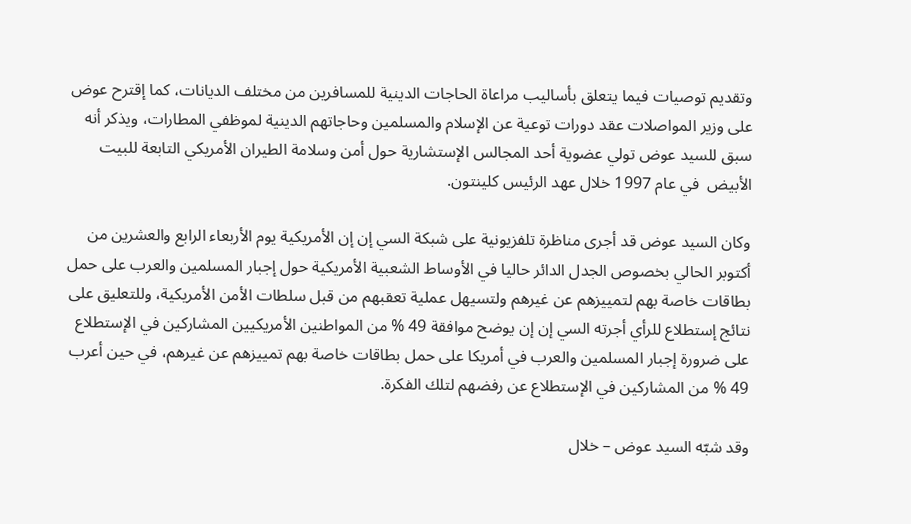وتقديم توصيات فيما يتعلق بأساليب مراعاة الحاجات الدينية للمسافرين من مختلف الديانات، كما إقترح عوض على وزير المواصلات عقد دورات توعية عن الإسلام والمسلمين وحاجاتهم الدينية لموظفي المطارات، ويذكر أنه سبق للسيد عوض تولي عضوية أحد المجالس الإستشارية حول أمن وسلامة الطيران الأمريكي التابعة للبيت الأبيض  في عام 1997 خلال عهد الرئيس كلينتون.

وكان السيد عوض قد أجرى مناظرة تلفزيونية على شبكة السي إن إن الأمريكية يوم الأربعاء الرابع والعشرين من أكتوبر الحالي بخصوص الجدل الدائر حاليا في الأوساط الشعبية الأمريكية حول إجبار المسلمين والعرب على حمل بطاقات خاصة بهم لتمييزهم عن غيرهم ولتسيهل عملية تعقبهم من قبل سلطات الأمن الأمريكية، وللتعليق على نتائج إستطلاع للرأي أجرته السي إن إن يوضح موافقة 49 % من المواطنين الأمريكيين المشاركين في الإستطلاع على ضرورة إجبار المسلمين والعرب في أمريكا على حمل بطاقات خاصة بهم تمييزهم عن غيرهم، في حين أعرب 49 % من المشاركين في الإستطلاع عن رفضهم لتلك الفكرة.

وقد شبّه السيد عوض – خلال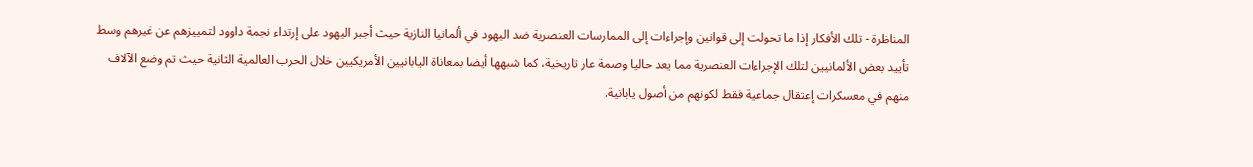المناظرة - تلك الأفكار إذا ما تحولت إلى قوانين وإجراءات إلى الممارسات العنصرية ضد اليهود في ألمانيا النازية حيث أجبر اليهود على إرتداء نجمة داوود لتمييزهم عن غيرهم وسط تأييد بعض الألمانيين لتلك الإجراءات العنصرية مما يعد حاليا وصمة عار تاريخية، كما شبهها أيضا بمعاناة اليابانيين الأمريكيين خلال الحرب العالمية الثانية حيث تم وضع الآلاف منهم في معسكرات إعتقال جماعية فقط لكونهم من أصول يابانية.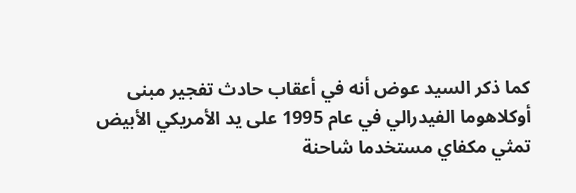كما ذكر السيد عوض أنه في أعقاب حادث تفجير مبنى أوكلاهوما الفيدرالي في عام 1995 على يد الأمريكي الأبيض تمثي مكفاي مستخدما شاحنة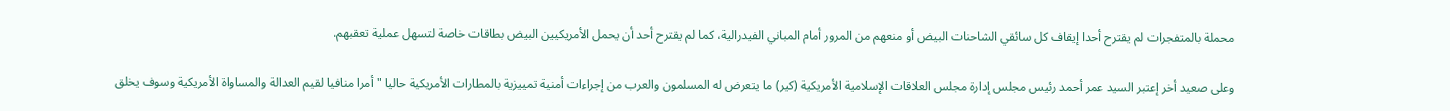محملة بالمتفجرات لم يقترح أحدا إيقاف كل سائقي الشاحنات البيض أو منعهم من المرور أمام المباني الفيدرالية، كما لم يقترح أحد أن يحمل الأمريكيين البيض بطاقات خاصة لتسهل عملية تعقبهم.

وعلى صعيد أخر إعتبر السيد عمر أحمد رئيس مجلس إدارة مجلس العلاقات الإسلامية الأمريكية (كير) ما يتعرض له المسلمون والعرب من إجراءات أمنية تمييزية بالمطارات الأمريكية حاليا " أمرا منافيا لقيم العدالة والمساواة الأمريكية وسوف يخلق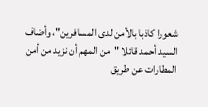شعورا كاذبا بالأمن لدى المسافرين"، وأضاف السيد أحمد قائلا "من المهم أن نزيد من أمن المطارات عن طريق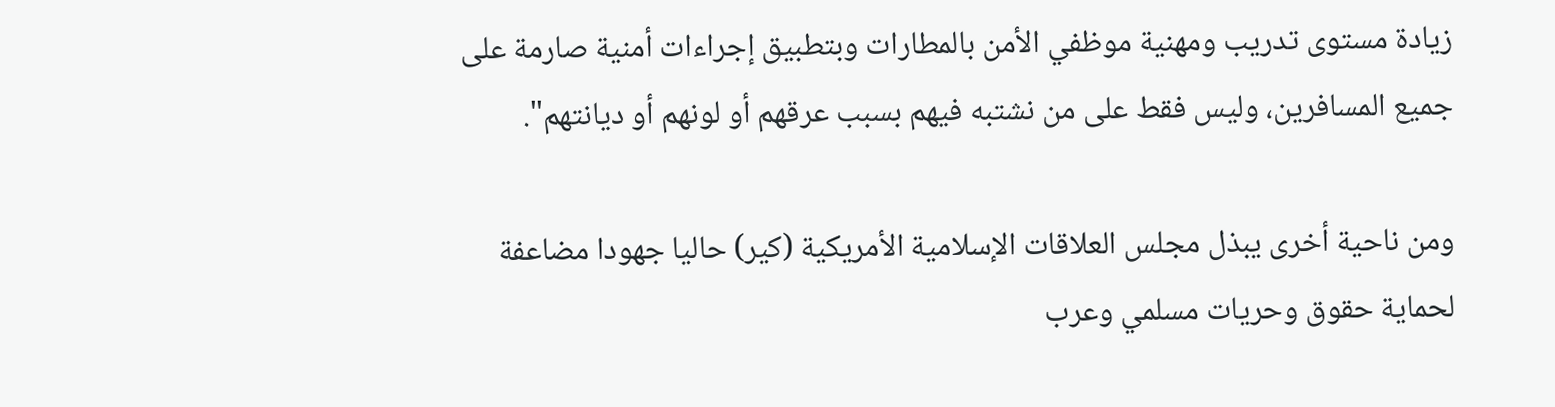زيادة مستوى تدريب ومهنية موظفي الأمن بالمطارات وبتطبيق إجراءات أمنية صارمة على جميع المسافرين، وليس فقط على من نشتبه فيهم بسبب عرقهم أو لونهم أو ديانتهم".

ومن ناحية أخرى يبذل مجلس العلاقات الإسلامية الأمريكية (كير) حاليا جهودا مضاعفة لحماية حقوق وحريات مسلمي وعرب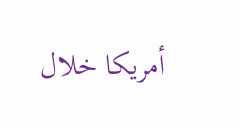أمريكا خلال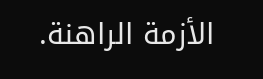الأزمة الراهنة.